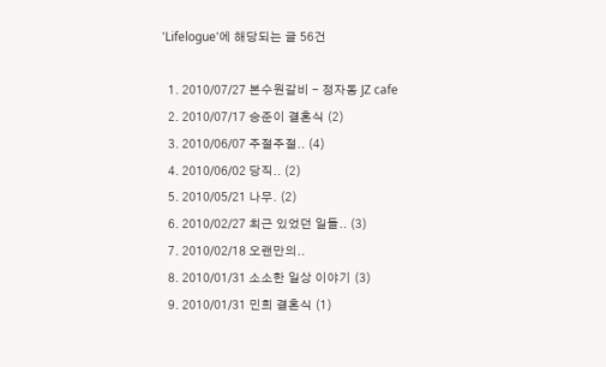'Lifelogue'에 해당되는 글 56건

  1. 2010/07/27 본수원갈비 - 정자동 JZ cafe
  2. 2010/07/17 승준이 결혼식 (2)
  3. 2010/06/07 주절주절.. (4)
  4. 2010/06/02 당직.. (2)
  5. 2010/05/21 나무. (2)
  6. 2010/02/27 최근 있었던 일들.. (3)
  7. 2010/02/18 오랜만의..
  8. 2010/01/31 소소한 일상 이야기 (3)
  9. 2010/01/31 민희 결혼식 (1)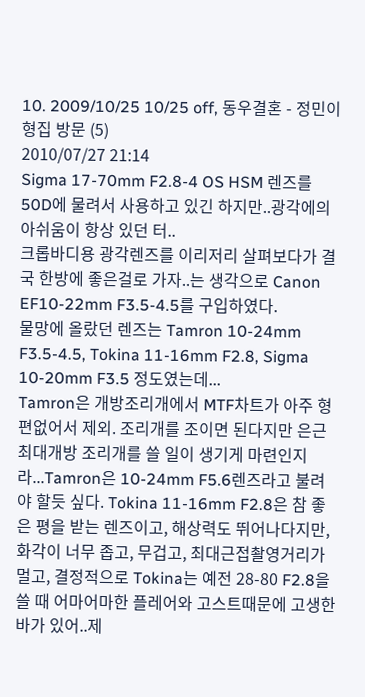10. 2009/10/25 10/25 off, 동우결혼 - 정민이형집 방문 (5)
2010/07/27 21:14
Sigma 17-70mm F2.8-4 OS HSM 렌즈를 50D에 물려서 사용하고 있긴 하지만..광각에의 아쉬움이 항상 있던 터..
크롭바디용 광각렌즈를 이리저리 살펴보다가 결국 한방에 좋은걸로 가자..는 생각으로 Canon EF10-22mm F3.5-4.5를 구입하였다.
물망에 올랐던 렌즈는 Tamron 10-24mm F3.5-4.5, Tokina 11-16mm F2.8, Sigma 10-20mm F3.5 정도였는데...
Tamron은 개방조리개에서 MTF차트가 아주 형편없어서 제외. 조리개를 조이면 된다지만 은근 최대개방 조리개를 쓸 일이 생기게 마련인지라...Tamron은 10-24mm F5.6렌즈라고 불려야 할듯 싶다. Tokina 11-16mm F2.8은 참 좋은 평을 받는 렌즈이고, 해상력도 뛰어나다지만, 화각이 너무 좁고, 무겁고, 최대근접촬영거리가 멀고, 결정적으로 Tokina는 예전 28-80 F2.8을 쓸 때 어마어마한 플레어와 고스트때문에 고생한 바가 있어..제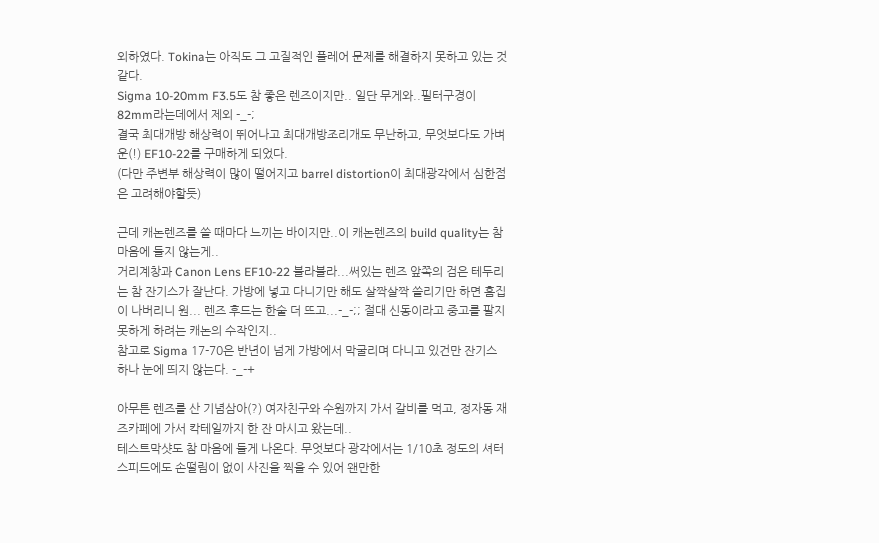외하였다. Tokina는 아직도 그 고질적인 플레어 문제를 해결하지 못하고 있는 것 같다.
Sigma 10-20mm F3.5도 참 좋은 렌즈이지만.. 일단 무게와..필터구경이 82mm라는데에서 제외 -_-;
결국 최대개방 해상력이 뛰어나고 최대개방조리개도 무난하고, 무엇보다도 가벼운(!) EF10-22를 구매하게 되었다.
(다만 주변부 해상력이 많이 떨어지고 barrel distortion이 최대광각에서 심한점은 고려해야할듯)

근데 캐논렌즈를 쓸 때마다 느끼는 바이지만..이 캐논렌즈의 build quality는 참 마음에 들지 않는게..
거리계창과 Canon Lens EF10-22 블라블라...써있는 렌즈 앞쪽의 검은 테두리는 참 잔기스가 잘난다. 가방에 넣고 다니기만 해도 살짝살짝 쓸리기만 하면 흠집이 나버리니 원... 렌즈 후드는 한술 더 뜨고...-_-;; 절대 신동이라고 중고를 팔지 못하게 하려는 캐논의 수작인지..
참고로 Sigma 17-70은 반년이 넘게 가방에서 막굴리며 다니고 있건만 잔기스 하나 눈에 띄지 않는다. -_-+

아무튼 렌즈를 산 기념삼아(?) 여자친구와 수원까지 가서 갈비를 먹고, 정자동 재즈카페에 가서 칵테일까지 한 잔 마시고 왔는데..
테스트막샷도 참 마음에 들게 나온다. 무엇보다 광각에서는 1/10초 정도의 셔터스피드에도 손떨림이 없이 사진을 찍을 수 있어 왠만한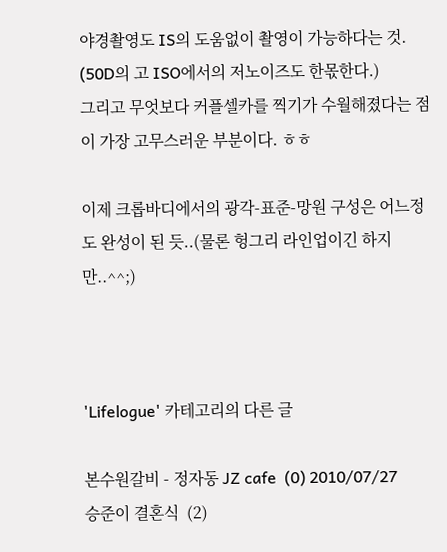야경촬영도 IS의 도움없이 촬영이 가능하다는 것. (50D의 고 ISO에서의 저노이즈도 한몫한다.)
그리고 무엇보다 커플셀카를 찍기가 수월해졌다는 점이 가장 고무스러운 부분이다. ㅎㅎ

이제 크롭바디에서의 광각-표준-망원 구성은 어느정도 완성이 된 듯..(물론 헝그리 라인업이긴 하지만..^^;)



'Lifelogue' 카테고리의 다른 글

본수원갈비 - 정자동 JZ cafe  (0) 2010/07/27
승준이 결혼식  (2)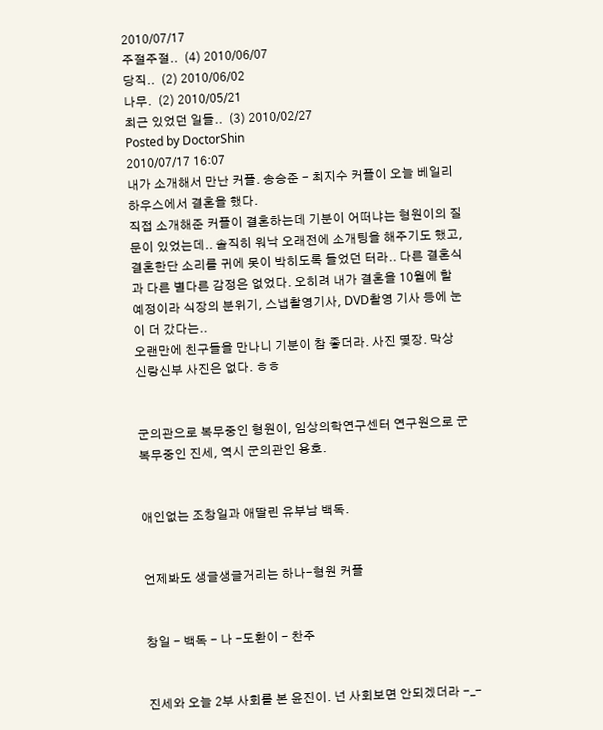2010/07/17
주절주절..  (4) 2010/06/07
당직..  (2) 2010/06/02
나무.  (2) 2010/05/21
최근 있었던 일들..  (3) 2010/02/27
Posted by DoctorShin
2010/07/17 16:07
내가 소개해서 만난 커플. 송승준 - 최지수 커플이 오늘 베일리하우스에서 결혼을 했다.
직접 소개해준 커플이 결혼하는데 기분이 어떠냐는 형원이의 질문이 있었는데.. 솔직히 워낙 오래전에 소개팅을 해주기도 했고, 결혼한단 소리를 귀에 못이 박히도록 들었던 터라.. 다른 결혼식과 다른 별다른 감정은 없었다. 오히려 내가 결혼을 10월에 할 예정이라 식장의 분위기, 스냅촬영기사, DVD촬영 기사 등에 눈이 더 갔다는..
오랜만에 친구들을 만나니 기분이 참 좋더라. 사진 몇장. 막상 신랑신부 사진은 없다. ㅎㅎ


군의관으로 복무중인 형원이, 임상의학연구센터 연구원으로 군복무중인 진세, 역시 군의관인 용호.


애인없는 조창일과 애딸린 유부남 백독.


언제봐도 생글생글거리는 하나-형원 커플


창일 - 백독 - 나 -도환이 - 찬주


진세와 오늘 2부 사회를 본 윤진이. 넌 사회보면 안되겠더라 -_-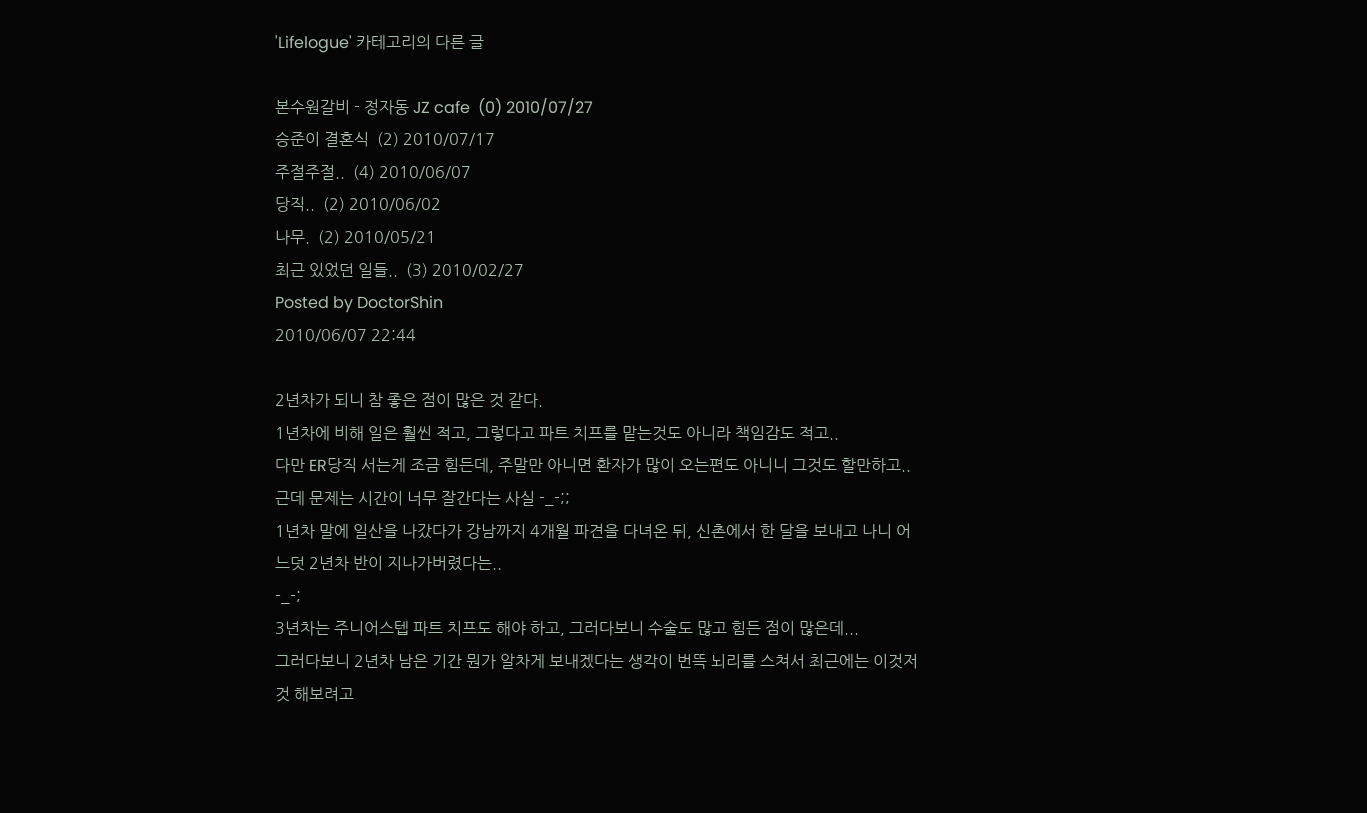'Lifelogue' 카테고리의 다른 글

본수원갈비 - 정자동 JZ cafe  (0) 2010/07/27
승준이 결혼식  (2) 2010/07/17
주절주절..  (4) 2010/06/07
당직..  (2) 2010/06/02
나무.  (2) 2010/05/21
최근 있었던 일들..  (3) 2010/02/27
Posted by DoctorShin
2010/06/07 22:44

2년차가 되니 참 좋은 점이 많은 것 같다.
1년차에 비해 일은 훨씬 적고, 그렇다고 파트 치프를 맡는것도 아니라 책임감도 적고..
다만 ER당직 서는게 조금 힘든데, 주말만 아니면 환자가 많이 오는편도 아니니 그것도 할만하고..
근데 문제는 시간이 너무 잘간다는 사실 -_-;;
1년차 말에 일산을 나갔다가 강남까지 4개월 파견을 다녀온 뒤, 신촌에서 한 달을 보내고 나니 어느덧 2년차 반이 지나가버렸다는..
-_-;
3년차는 주니어스텝 파트 치프도 해야 하고, 그러다보니 수술도 많고 힘든 점이 많은데...
그러다보니 2년차 남은 기간 뭔가 알차게 보내겠다는 생각이 번뜩 뇌리를 스쳐서 최근에는 이것저것 해보려고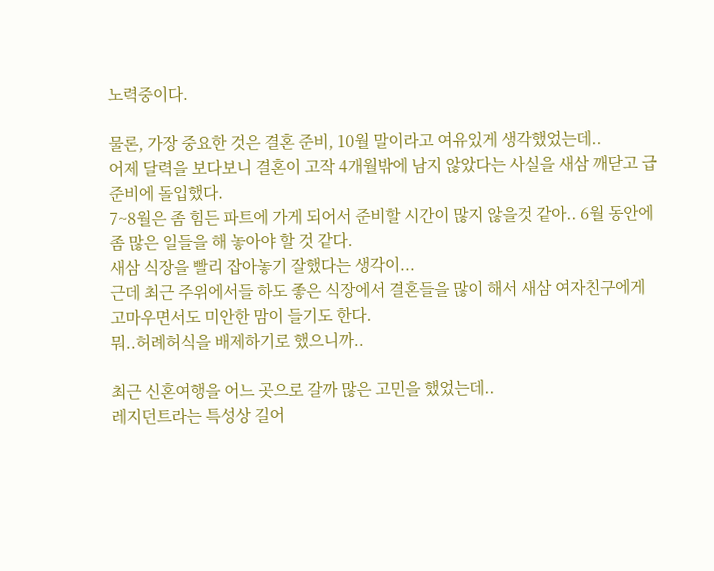노력중이다.

물론, 가장 중요한 것은 결혼 준비, 10월 말이라고 여유있게 생각했었는데..
어제 달력을 보다보니 결혼이 고작 4개월밖에 남지 않았다는 사실을 새삼 깨닫고 급 준비에 돌입했다.
7~8월은 좀 힘든 파트에 가게 되어서 준비할 시간이 많지 않을것 같아.. 6월 동안에 좀 많은 일들을 해 놓아야 할 것 같다.
새삼 식장을 빨리 잡아놓기 잘했다는 생각이...
근데 최근 주위에서들 하도 좋은 식장에서 결혼들을 많이 해서 새삼 여자친구에게 고마우면서도 미안한 맘이 들기도 한다.
뭐..허례허식을 배제하기로 했으니까..

최근 신혼여행을 어느 곳으로 갈까 많은 고민을 했었는데..
레지던트라는 특성상 길어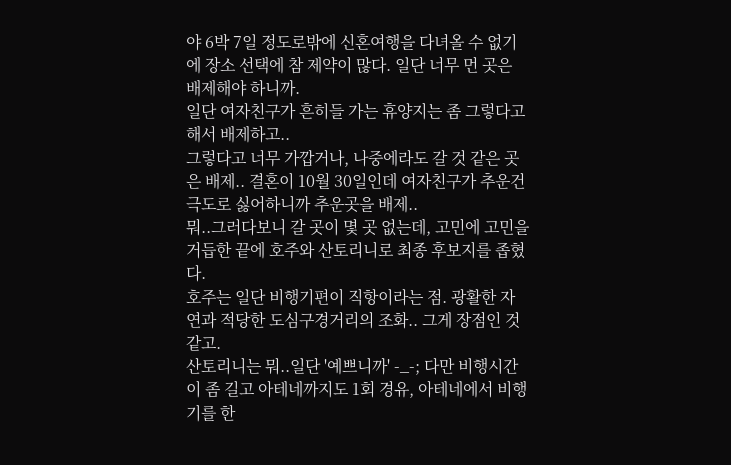야 6박 7일 정도로밖에 신혼여행을 다녀올 수 없기에 장소 선택에 참 제약이 많다. 일단 너무 먼 곳은 배제해야 하니까.
일단 여자친구가 흔히들 가는 휴양지는 좀 그렇다고 해서 배제하고..
그렇다고 너무 가깝거나, 나중에라도 갈 것 같은 곳은 배제.. 결혼이 10월 30일인데 여자친구가 추운건 극도로 싫어하니까 추운곳을 배제..
뭐..그러다보니 갈 곳이 몇 곳 없는데, 고민에 고민을 거듭한 끝에 호주와 산토리니로 최종 후보지를 좁혔다.
호주는 일단 비행기편이 직항이라는 점. 광활한 자연과 적당한 도심구경거리의 조화.. 그게 장점인 것 같고.
산토리니는 뭐..일단 '예쁘니까' -_-; 다만 비행시간이 좀 길고 아테네까지도 1회 경유, 아테네에서 비행기를 한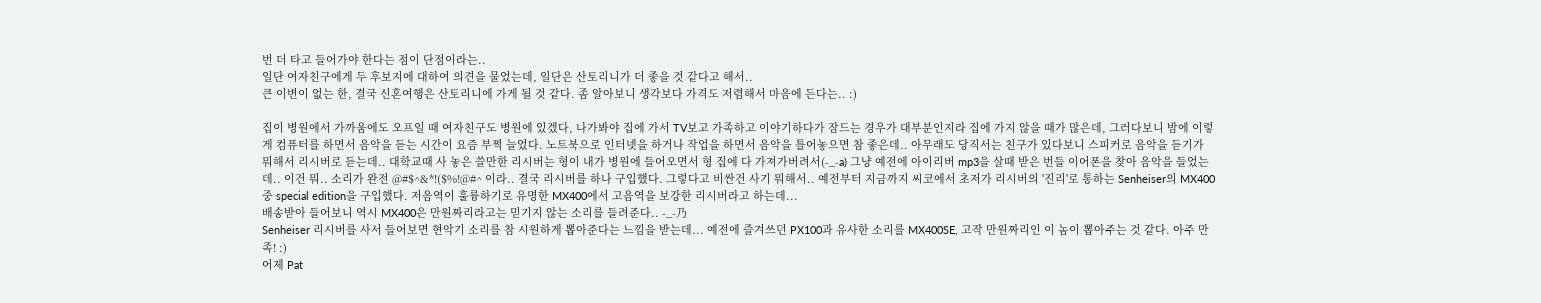번 더 타고 들어가야 한다는 점이 단점이라는..
일단 여자친구에게 두 후보지에 대하여 의견을 물었는데, 일단은 산토리니가 더 좋을 것 같다고 해서..
큰 이변이 없는 한, 결국 신혼여행은 산토리니에 가게 될 것 같다. 좀 알아보니 생각보다 가격도 저렴해서 마음에 든다는.. :)

집이 병원에서 가까움에도 오프일 때 여자친구도 병원에 있겠다, 나가봐야 집에 가서 TV보고 가족하고 이야기하다가 잠드는 경우가 대부분인지라 집에 가지 않을 때가 많은데, 그러다보니 밤에 이렇게 컴퓨터를 하면서 음악을 듣는 시간이 요즘 부쩍 늘었다. 노트북으로 인터넷을 하거나 작업을 하면서 음악을 틀어놓으면 참 좋은데.. 아무래도 당직서는 친구가 있다보니 스피커로 음악을 듣기가 뭐해서 리시버로 듣는데.. 대학교때 사 놓은 쓸만한 리시버는 형이 내가 병원에 들어오면서 형 집에 다 가져가버려서(-_-a) 그냥 예전에 아이리버 mp3을 살때 받은 번들 이어폰을 찾아 음악을 들었는데.. 이건 뭐.. 소리가 완전 @#$^&*!($%!@#^ 이라.. 결국 리시버를 하나 구입했다. 그렇다고 비싼건 사기 뭐해서.. 예전부터 지금까지 씨코에서 초저가 리시버의 '진리'로 통하는 Senheiser의 MX400중 special edition을 구입했다. 저음역이 훌륭하기로 유명한 MX400에서 고음역을 보강한 리시버라고 하는데...
배송받아 들어보니 역시 MX400은 만원짜리라고는 믿기지 않는 소리를 들려준다.. -_-乃
Senheiser 리시버를 사서 들어보면 현악기 소리를 참 시원하게 뽑아준다는 느낌을 받는데... 예전에 즐겨쓰던 PX100과 유사한 소리를 MX400SE, 고작 만원짜리인 이 놈이 뽑아주는 것 같다. 아주 만족! :)
어제 Pat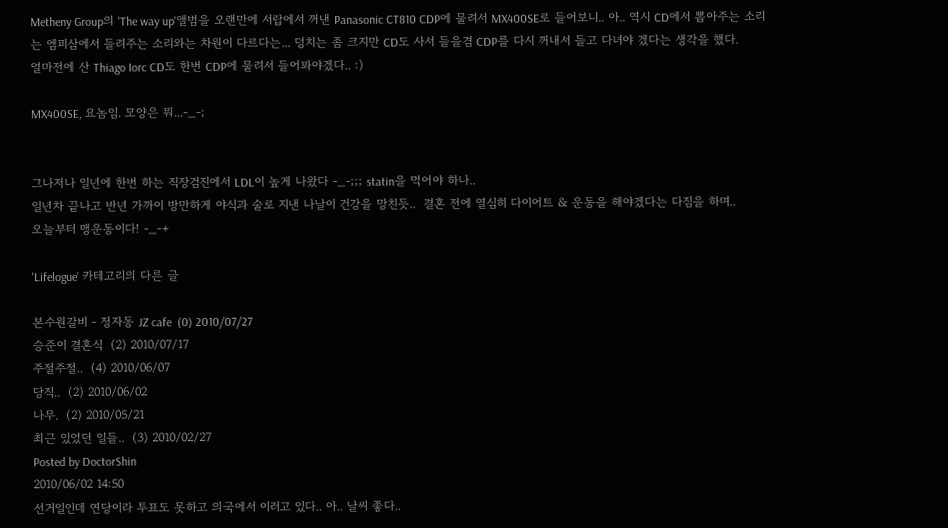Metheny Group의 'The way up'앨범을 오랜만에 서랍에서 꺼낸 Panasonic CT810 CDP에 물려서 MX400SE로 들어보니.. 아.. 역시 CD에서 뽑아주는 소리는 엠피삼에서 들려주는 소리와는 차원이 다르다는... 덩치는 좀 크지만 CD도 사서 들을겸 CDP를 다시 꺼내서 들고 다녀야 겠다는 생각을 했다.
얼마전에 산 Thiago Iorc CD도 한번 CDP에 물려서 들어봐야겠다.. :)

MX400SE, 요놈임. 모양은 뭐...-_-;


그나저나 일년에 한번 하는 직장검진에서 LDL이 높게 나왔다 -_-;;; statin을 먹어야 하나..
일년차 끝나고 반년 가까이 방만하게 야식과 술로 지낸 나날이 건강을 망친듯..  결혼 전에 열심히 다이어트 & 운동을 해야겠다는 다짐을 하며..
오늘부터 맹운동이다! -_-+

'Lifelogue' 카테고리의 다른 글

본수원갈비 - 정자동 JZ cafe  (0) 2010/07/27
승준이 결혼식  (2) 2010/07/17
주절주절..  (4) 2010/06/07
당직..  (2) 2010/06/02
나무.  (2) 2010/05/21
최근 있었던 일들..  (3) 2010/02/27
Posted by DoctorShin
2010/06/02 14:50
선거일인데 연당이라 투표도 못하고 의국에서 이러고 있다.. 아.. 날씨 좋다..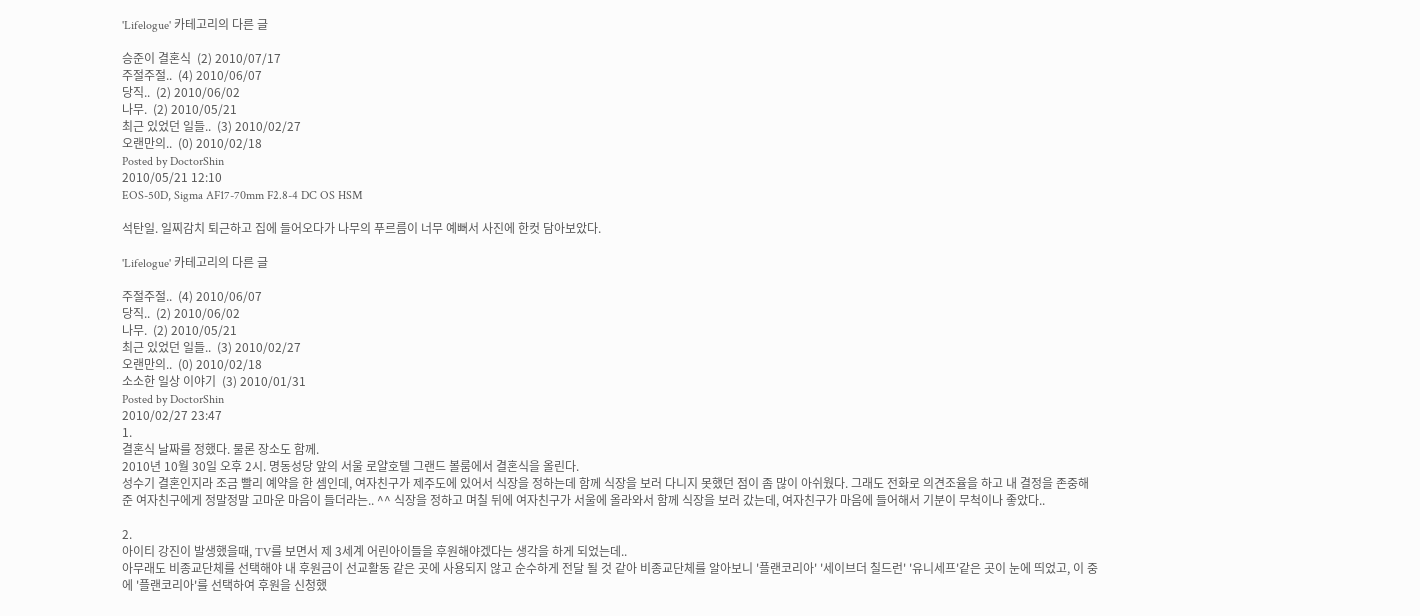'Lifelogue' 카테고리의 다른 글

승준이 결혼식  (2) 2010/07/17
주절주절..  (4) 2010/06/07
당직..  (2) 2010/06/02
나무.  (2) 2010/05/21
최근 있었던 일들..  (3) 2010/02/27
오랜만의..  (0) 2010/02/18
Posted by DoctorShin
2010/05/21 12:10
EOS-50D, Sigma AF17-70mm F2.8-4 DC OS HSM

석탄일. 일찌감치 퇴근하고 집에 들어오다가 나무의 푸르름이 너무 예뻐서 사진에 한컷 담아보았다.

'Lifelogue' 카테고리의 다른 글

주절주절..  (4) 2010/06/07
당직..  (2) 2010/06/02
나무.  (2) 2010/05/21
최근 있었던 일들..  (3) 2010/02/27
오랜만의..  (0) 2010/02/18
소소한 일상 이야기  (3) 2010/01/31
Posted by DoctorShin
2010/02/27 23:47
1.
결혼식 날짜를 정했다. 물론 장소도 함께.
2010년 10월 30일 오후 2시. 명동성당 앞의 서울 로얄호텔 그랜드 볼룸에서 결혼식을 올린다.
성수기 결혼인지라 조금 빨리 예약을 한 셈인데, 여자친구가 제주도에 있어서 식장을 정하는데 함께 식장을 보러 다니지 못했던 점이 좀 많이 아쉬웠다. 그래도 전화로 의견조율을 하고 내 결정을 존중해 준 여자친구에게 정말정말 고마운 마음이 들더라는.. ^^ 식장을 정하고 며칠 뒤에 여자친구가 서울에 올라와서 함께 식장을 보러 갔는데, 여자친구가 마음에 들어해서 기분이 무척이나 좋았다..

2.
아이티 강진이 발생했을때, TV를 보면서 제 3세계 어린아이들을 후원해야겠다는 생각을 하게 되었는데..
아무래도 비종교단체를 선택해야 내 후원금이 선교활동 같은 곳에 사용되지 않고 순수하게 전달 될 것 같아 비종교단체를 알아보니 '플랜코리아' '세이브더 칠드런' '유니세프'같은 곳이 눈에 띄었고, 이 중에 '플랜코리아'를 선택하여 후원을 신청했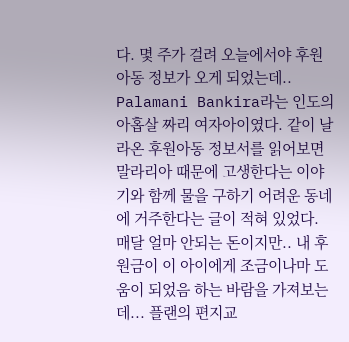다. 몇 주가 걸려 오늘에서야 후원아동 정보가 오게 되었는데.. Palamani Bankira라는 인도의 아홉살 짜리 여자아이였다. 같이 날라온 후원아동 정보서를 읽어보면 말라리아 때문에 고생한다는 이야기와 함께 물을 구하기 어려운 동네에 거주한다는 글이 적혀 있었다. 매달 얼마 안되는 돈이지만.. 내 후원금이 이 아이에게 조금이나마 도움이 되었음 하는 바람을 가져보는데... 플랜의 편지교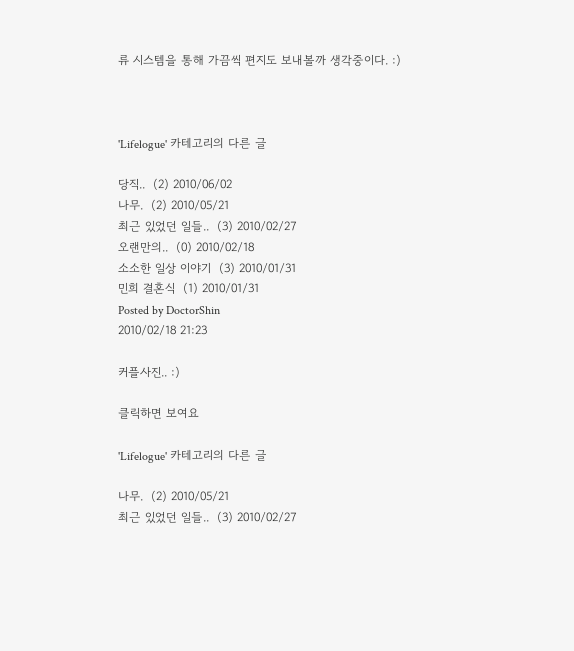류 시스템을 통해 가끔씩 편지도 보내볼까 생각중이다. :)



'Lifelogue' 카테고리의 다른 글

당직..  (2) 2010/06/02
나무.  (2) 2010/05/21
최근 있었던 일들..  (3) 2010/02/27
오랜만의..  (0) 2010/02/18
소소한 일상 이야기  (3) 2010/01/31
민희 결혼식  (1) 2010/01/31
Posted by DoctorShin
2010/02/18 21:23

커플사진.. :)

클릭하면 보여요

'Lifelogue' 카테고리의 다른 글

나무.  (2) 2010/05/21
최근 있었던 일들..  (3) 2010/02/27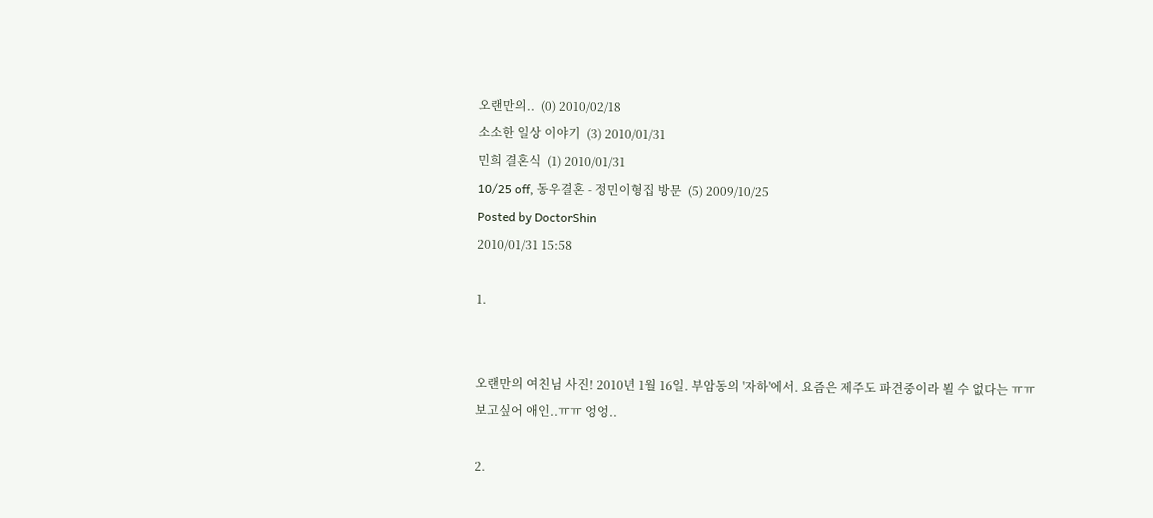오랜만의..  (0) 2010/02/18
소소한 일상 이야기  (3) 2010/01/31
민희 결혼식  (1) 2010/01/31
10/25 off, 동우결혼 - 정민이형집 방문  (5) 2009/10/25
Posted by DoctorShin
2010/01/31 15:58

1.


오랜만의 여친님 사진! 2010년 1월 16일. 부암동의 '자하'에서. 요즘은 제주도 파견중이라 뵐 수 없다는 ㅠㅠ
보고싶어 애인..ㅠㅠ 엉엉..

2.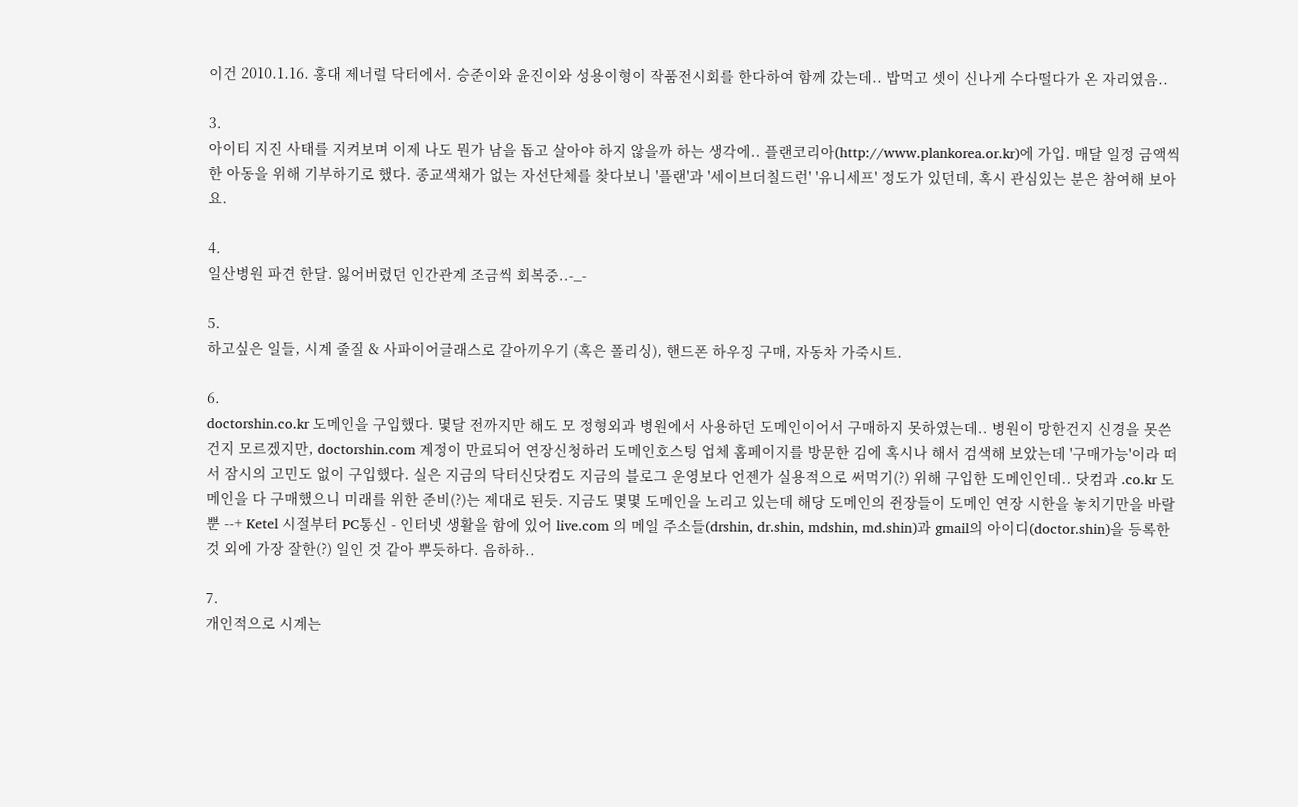이건 2010.1.16. 홍대 제너럴 닥터에서. 승준이와 윤진이와 성용이형이 작품전시회를 한다하여 함께 갔는데.. 밥먹고 셋이 신나게 수다떨다가 온 자리였음..

3.
아이티 지진 사태를 지켜보며 이제 나도 뭔가 남을 돕고 살아야 하지 않을까 하는 생각에.. 플랜코리아(http://www.plankorea.or.kr)에 가입. 매달 일정 금액씩 한 아동을 위해 기부하기로 했다. 종교색채가 없는 자선단체를 찾다보니 '플랜'과 '세이브더칠드런' '유니세프' 정도가 있던데, 혹시 관심있는 분은 참여해 보아요.

4.
일산병원 파견 한달. 잃어버렸던 인간관계 조금씩 회복중..-_-

5.
하고싶은 일들, 시계 줄질 & 사파이어글래스로 갈아끼우기 (혹은 폴리싱), 핸드폰 하우징 구매, 자동차 가죽시트.

6.
doctorshin.co.kr 도메인을 구입했다. 몇달 전까지만 해도 모 정형외과 병원에서 사용하던 도메인이어서 구매하지 못하였는데.. 병원이 망한건지 신경을 못쓴건지 모르겠지만, doctorshin.com 계정이 만료되어 연장신청하러 도메인호스팅 업체 홈페이지를 방문한 김에 혹시나 해서 검색해 보았는데 '구매가능'이라 떠서 잠시의 고민도 없이 구입했다. 실은 지금의 닥터신닷컴도 지금의 블로그 운영보다 언젠가 실용적으로 써먹기(?) 위해 구입한 도메인인데.. 닷컴과 .co.kr 도메인을 다 구매했으니 미래를 위한 준비(?)는 제대로 된듯. 지금도 몇몇 도메인을 노리고 있는데 해당 도메인의 쥔장들이 도메인 연장 시한을 놓치기만을 바랄뿐 --+ Ketel 시절부터 PC통신 - 인터넷 생활을 함에 있어 live.com 의 메일 주소들(drshin, dr.shin, mdshin, md.shin)과 gmail의 아이디(doctor.shin)을 등록한 것 외에 가장 잘한(?) 일인 것 같아 뿌듯하다. 음하하..

7.
개인적으로 시계는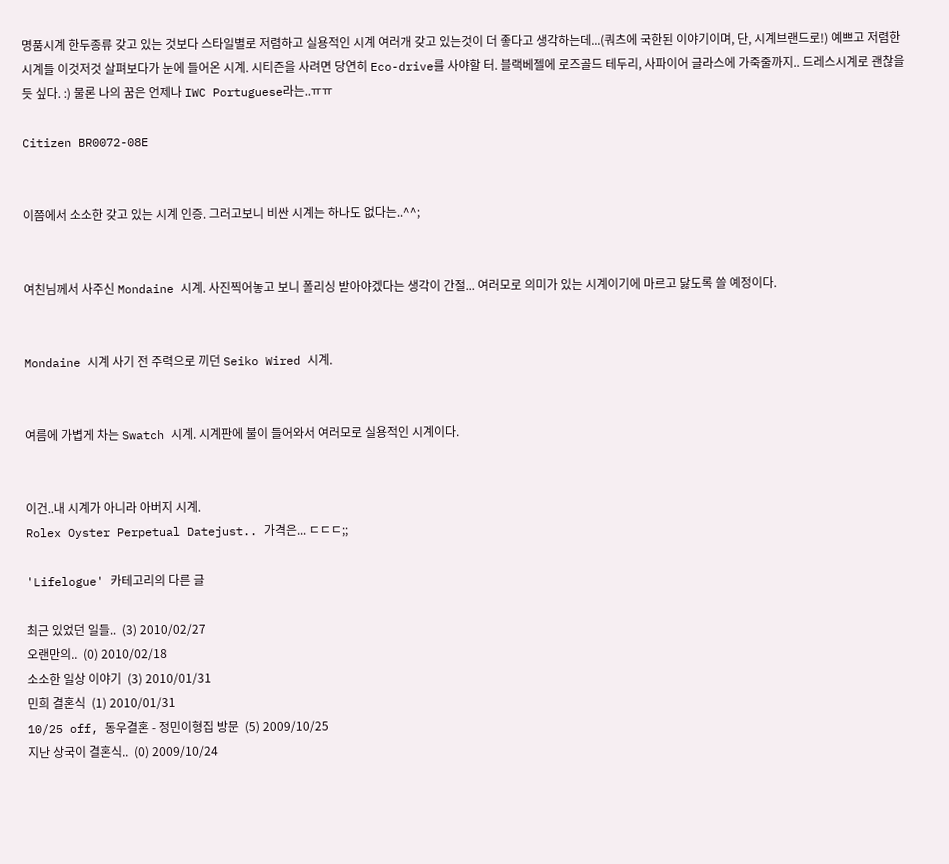명품시계 한두종류 갖고 있는 것보다 스타일별로 저렴하고 실용적인 시계 여러개 갖고 있는것이 더 좋다고 생각하는데...(쿼츠에 국한된 이야기이며, 단, 시계브랜드로!) 예쁘고 저렴한 시계들 이것저것 살펴보다가 눈에 들어온 시계. 시티즌을 사려면 당연히 Eco-drive를 사야할 터. 블랙베젤에 로즈골드 테두리, 사파이어 글라스에 가죽줄까지.. 드레스시계로 괜찮을 듯 싶다. :) 물론 나의 꿈은 언제나 IWC Portuguese라는..ㅠㅠ

Citizen BR0072-08E


이쯤에서 소소한 갖고 있는 시계 인증. 그러고보니 비싼 시계는 하나도 없다는..^^;


여친님께서 사주신 Mondaine 시계. 사진찍어놓고 보니 폴리싱 받아야겠다는 생각이 간절... 여러모로 의미가 있는 시계이기에 마르고 닳도록 쓸 예정이다.


Mondaine 시계 사기 전 주력으로 끼던 Seiko Wired 시계.


여름에 가볍게 차는 Swatch 시계. 시계판에 불이 들어와서 여러모로 실용적인 시계이다.


이건..내 시계가 아니라 아버지 시계.
Rolex Oyster Perpetual Datejust.. 가격은... ㄷㄷㄷ;;

'Lifelogue' 카테고리의 다른 글

최근 있었던 일들..  (3) 2010/02/27
오랜만의..  (0) 2010/02/18
소소한 일상 이야기  (3) 2010/01/31
민희 결혼식  (1) 2010/01/31
10/25 off, 동우결혼 - 정민이형집 방문  (5) 2009/10/25
지난 상국이 결혼식..  (0) 2009/10/24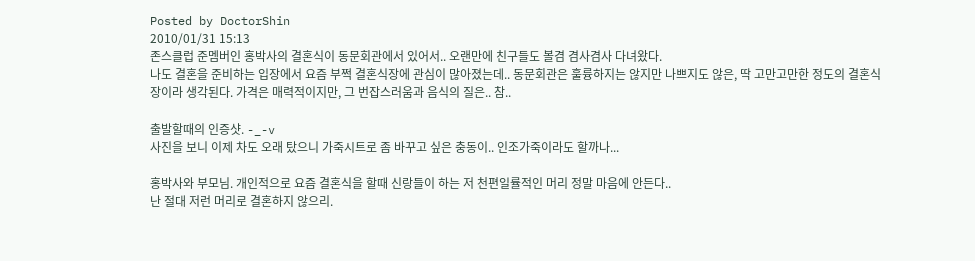Posted by DoctorShin
2010/01/31 15:13
존스클럽 준멤버인 홍박사의 결혼식이 동문회관에서 있어서.. 오랜만에 친구들도 볼겸 겸사겸사 다녀왔다.
나도 결혼을 준비하는 입장에서 요즘 부쩍 결혼식장에 관심이 많아졌는데.. 동문회관은 훌륭하지는 않지만 나쁘지도 않은, 딱 고만고만한 정도의 결혼식장이라 생각된다. 가격은 매력적이지만, 그 번잡스러움과 음식의 질은.. 참..

출발할때의 인증샷. -_-v
사진을 보니 이제 차도 오래 탔으니 가죽시트로 좀 바꾸고 싶은 충동이.. 인조가죽이라도 할까나...

홍박사와 부모님. 개인적으로 요즘 결혼식을 할때 신랑들이 하는 저 천편일률적인 머리 정말 마음에 안든다..
난 절대 저런 머리로 결혼하지 않으리.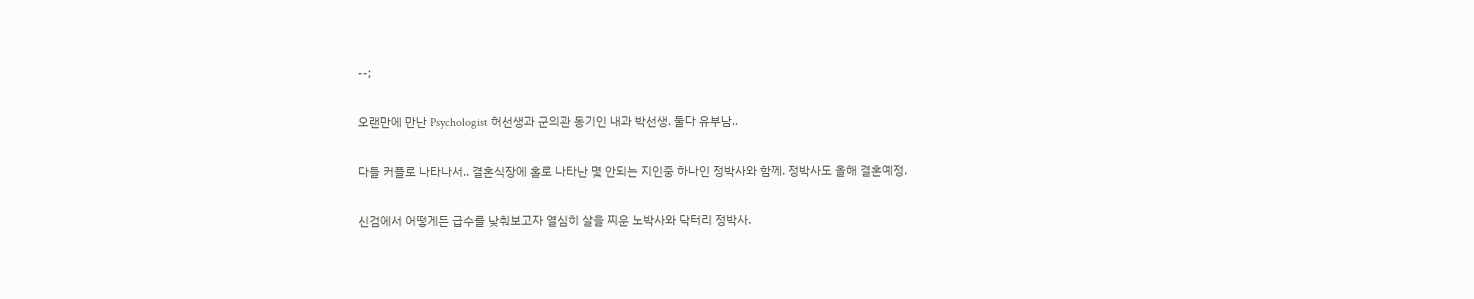--;

오랜만에 만난 Psychologist 허선생과 군의관 동기인 내과 박선생. 둘다 유부남..

다들 커플로 나타나서.. 결혼식장에 홀로 나타난 몇 안되는 지인중 하나인 정박사와 함께. 정박사도 올해 결혼예정.

신검에서 어떻게든 급수를 낮춰보고자 열심히 살을 찌운 노박사와 닥터리 정박사.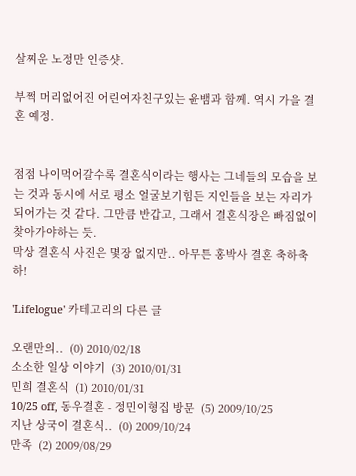살찌운 노정만 인증샷.

부쩍 머리없어진 어린여자친구있는 윤뱀과 함께. 역시 가을 결혼 예정.


점점 나이먹어갈수록 결혼식이라는 행사는 그네들의 모습을 보는 것과 동시에 서로 평소 얼굴보기힘든 지인들을 보는 자리가 되어가는 것 같다. 그만큼 반갑고, 그래서 결혼식장은 빠짐없이 찾아가야하는 듯.
막상 결혼식 사진은 몇장 없지만.. 아무튼 홍박사 결혼 축하축하!

'Lifelogue' 카테고리의 다른 글

오랜만의..  (0) 2010/02/18
소소한 일상 이야기  (3) 2010/01/31
민희 결혼식  (1) 2010/01/31
10/25 off, 동우결혼 - 정민이형집 방문  (5) 2009/10/25
지난 상국이 결혼식..  (0) 2009/10/24
만족  (2) 2009/08/29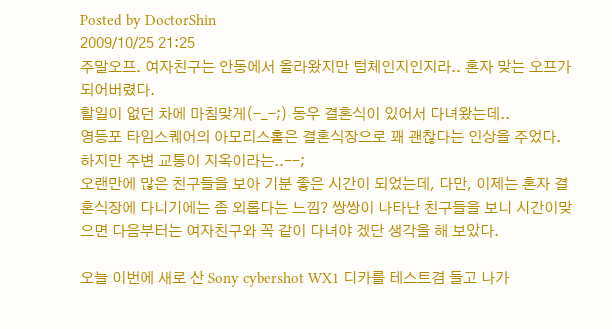Posted by DoctorShin
2009/10/25 21:25
주말오프. 여자친구는 안동에서 올라왔지만 텀체인지인지라.. 혼자 맞는 오프가 되어버렸다.
할일이 없던 차에 마침맞게(-_-;) 동우 결혼식이 있어서 다녀왔는데..
영등포 타임스퀘어의 아모리스홀은 결혼식장으로 꽤 괜찮다는 인상을 주었다. 하지만 주변 교통이 지옥이라는..--;
오랜만에 많은 친구들을 보아 기분 좋은 시간이 되었는데, 다만, 이제는 혼자 결혼식장에 다니기에는 좀 외롭다는 느낌? 쌍쌍이 나타난 친구들을 보니 시간이맞으면 다음부터는 여자친구와 꼭 같이 다녀야 겠단 생각을 해 보았다.

오늘 이번에 새로 산 Sony cybershot WX1 디카를 테스트겸 들고 나가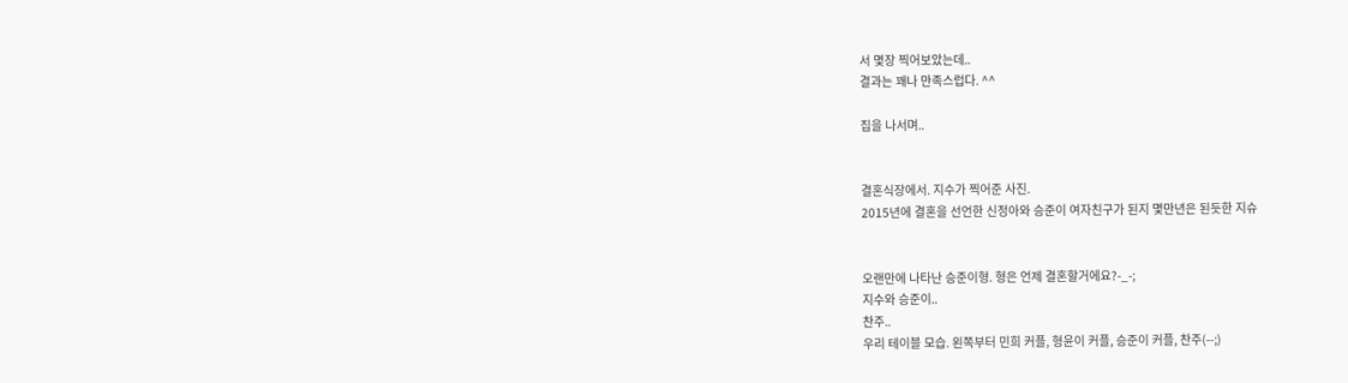서 몇장 찍어보았는데..
결과는 꽤나 만족스럽다. ^^

집을 나서며..


결혼식장에서. 지수가 찍어준 사진.
2015년에 결혼을 선언한 신정아와 승준이 여자친구가 된지 몇만년은 된듯한 지슈


오랜만에 나타난 승준이형. 형은 언제 결혼할거에요?-_-;
지수와 승준이..
찬주..
우리 테이블 모습. 왼쪽부터 민희 커플, 형윤이 커플, 승준이 커플, 찬주(--;)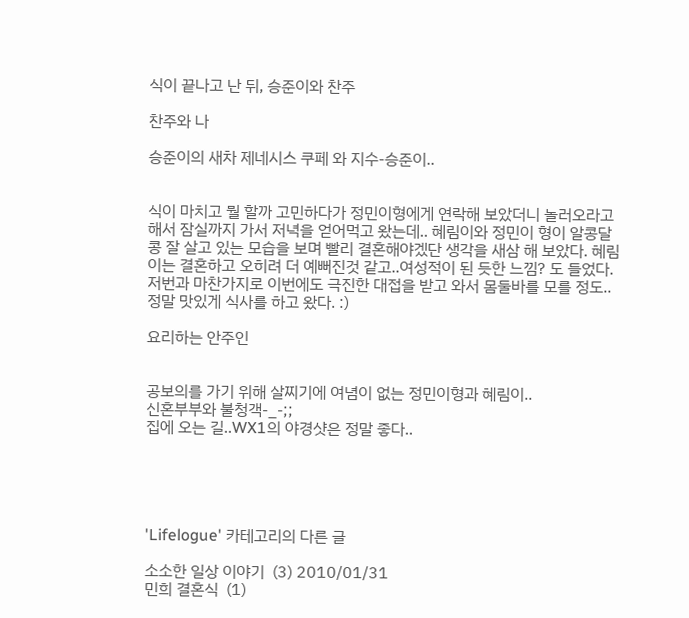식이 끝나고 난 뒤, 승준이와 찬주

찬주와 나

승준이의 새차 제네시스 쿠페 와 지수-승준이..


식이 마치고 뭘 할까 고민하다가 정민이형에게 연락해 보았더니 놀러오라고 해서 잠실까지 가서 저녁을 얻어먹고 왔는데.. 혜림이와 정민이 형이 알콩달콩 잘 살고 있는 모습을 보며 빨리 결혼해야겠단 생각을 새삼 해 보았다. 혜림이는 결혼하고 오히려 더 예뻐진것 같고..여성적이 된 듯한 느낌? 도 들었다. 저번과 마찬가지로 이번에도 극진한 대접을 받고 와서 몸둘바를 모를 정도..정말 맛있게 식사를 하고 왔다. :)

요리하는 안주인


공보의를 가기 위해 살찌기에 여념이 없는 정민이형과 혜림이..
신혼부부와 불청객-_-;;
집에 오는 길..WX1의 야경샷은 정말 좋다..





'Lifelogue' 카테고리의 다른 글

소소한 일상 이야기  (3) 2010/01/31
민희 결혼식  (1)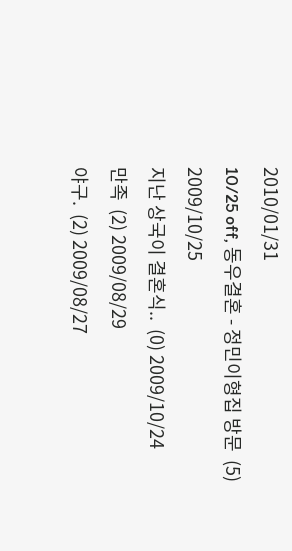2010/01/31
10/25 off, 동우결혼 - 정민이형집 방문  (5) 2009/10/25
지난 상국이 결혼식..  (0) 2009/10/24
만족  (2) 2009/08/29
야구.  (2) 2009/08/27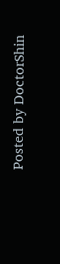Posted by DoctorShin